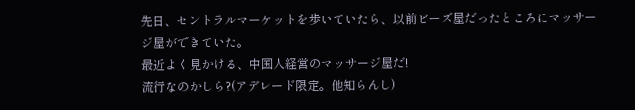先日、セントラルマーケットを歩いていたら、以前ビーズ屋だったところにマッサージ屋ができていた。
最近よく見かける、中国人経営のマッサージ屋だ!
流行なのかしら?(アデレード限定。他知らんし)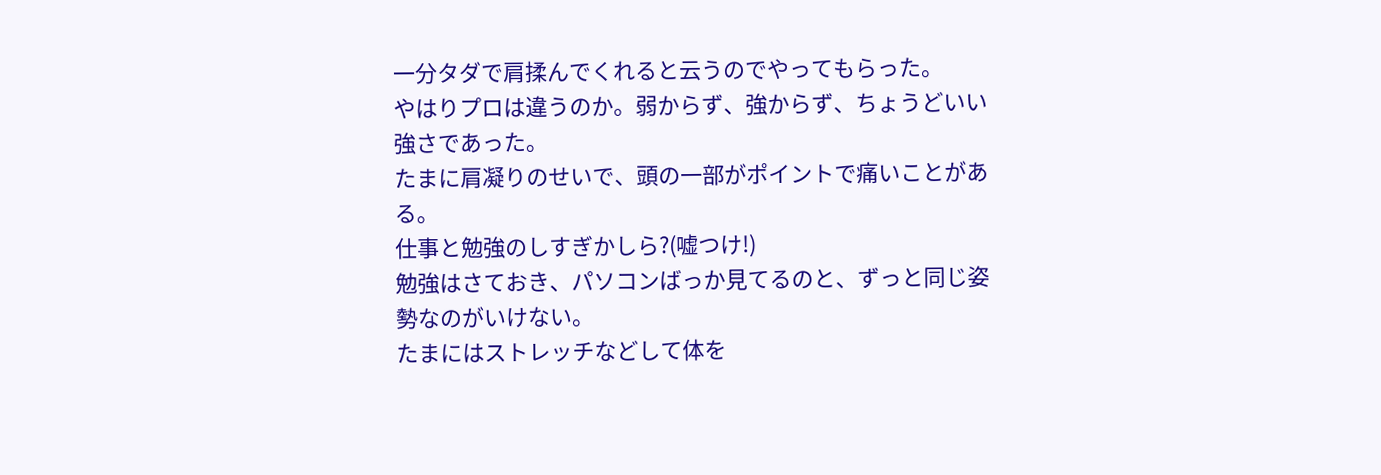一分タダで肩揉んでくれると云うのでやってもらった。
やはりプロは違うのか。弱からず、強からず、ちょうどいい強さであった。
たまに肩凝りのせいで、頭の一部がポイントで痛いことがある。
仕事と勉強のしすぎかしら?(嘘つけ!)
勉強はさておき、パソコンばっか見てるのと、ずっと同じ姿勢なのがいけない。
たまにはストレッチなどして体を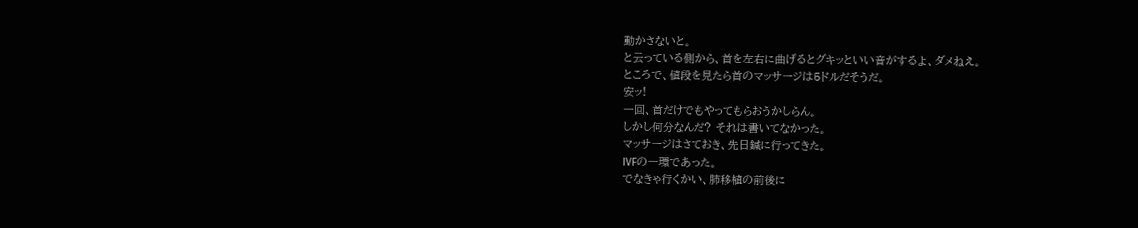動かさないと。
と云っている側から、首を左右に曲げるとグキッといい音がするよ、ダメねえ。
ところで、値段を見たら首のマッサージは5ドルだそうだ。
安ッ!
一回、首だけでもやってもらおうかしらん。
しかし何分なんだ? それは書いてなかった。
マッサージはさておき、先日鍼に行ってきた。
IVFの一環であった。
でなきゃ行くかい、肺移植の前後に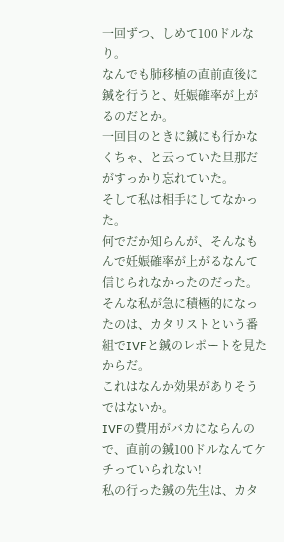一回ずつ、しめて100ドルなり。
なんでも肺移植の直前直後に鍼を行うと、妊娠確率が上がるのだとか。
一回目のときに鍼にも行かなくちゃ、と云っていた旦那だがすっかり忘れていた。
そして私は相手にしてなかった。
何でだか知らんが、そんなもんで妊娠確率が上がるなんて信じられなかったのだった。
そんな私が急に積極的になったのは、カタリストという番組でIVFと鍼のレポートを見たからだ。
これはなんか効果がありそうではないか。
IVFの費用がバカにならんので、直前の鍼100ドルなんてケチっていられない!
私の行った鍼の先生は、カタ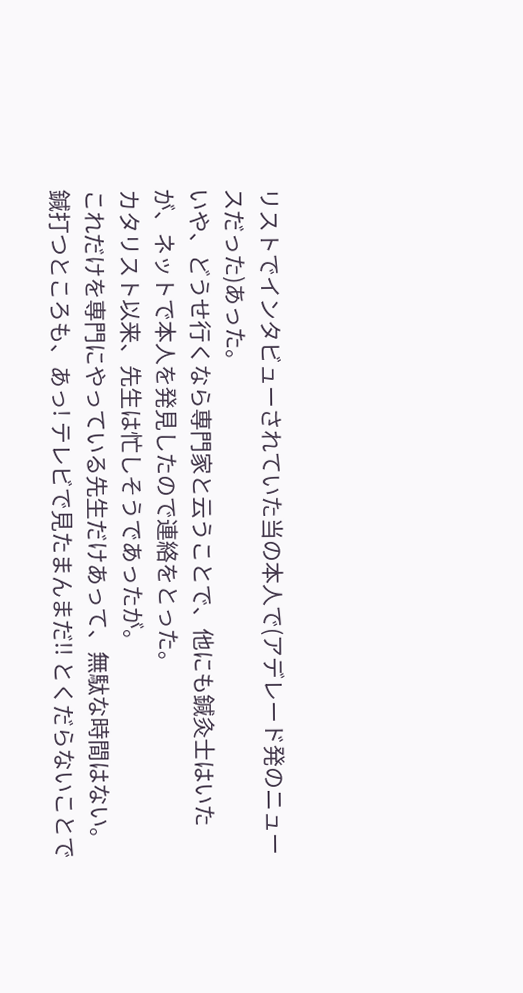リストでインタビューされていた当の本人で(アデレード発のニュースだった)あった。
いや、どうせ行くなら専門家と云うことで、他にも鍼灸士はいたが、ネットで本人を発見したので連絡をとった。
カタリスト以来、先生は忙しそうであったが。
これだけを専門にやっている先生だけあって、無駄な時間はない。
鍼打つところも、あっ! テレビで見たまんまだ!! とくだらないことで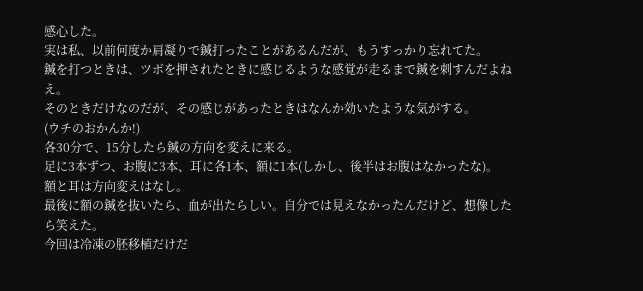感心した。
実は私、以前何度か肩凝りで鍼打ったことがあるんだが、もうすっかり忘れてた。
鍼を打つときは、ツボを押されたときに感じるような感覚が走るまで鍼を刺すんだよねえ。
そのときだけなのだが、その感じがあったときはなんか効いたような気がする。
(ウチのおかんか!)
各30分で、15分したら鍼の方向を変えに来る。
足に3本ずつ、お腹に3本、耳に各1本、額に1本(しかし、後半はお腹はなかったな)。
額と耳は方向変えはなし。
最後に額の鍼を抜いたら、血が出たらしい。自分では見えなかったんだけど、想像したら笑えた。
今回は冷凍の胚移植だけだ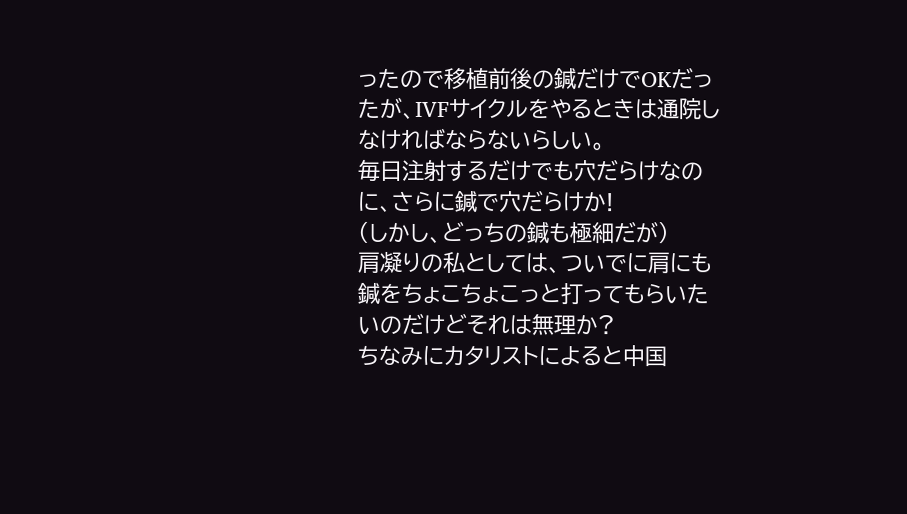ったので移植前後の鍼だけでOKだったが、IVFサイクルをやるときは通院しなければならないらしい。
毎日注射するだけでも穴だらけなのに、さらに鍼で穴だらけか!
(しかし、どっちの鍼も極細だが)
肩凝りの私としては、ついでに肩にも鍼をちょこちょこっと打ってもらいたいのだけどそれは無理か?
ちなみにカタリストによると中国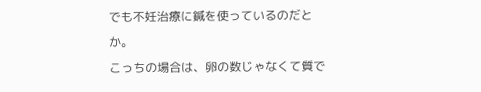でも不妊治療に鍼を使っているのだとか。
こっちの場合は、卵の数じゃなくて質で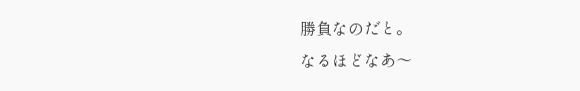勝負なのだと。
なるほどなあ〜